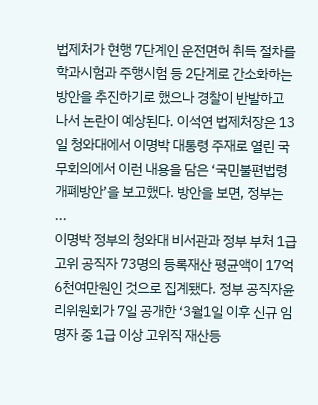법제처가 현행 7단계인 운전면허 취득 절차를 학과시험과 주행시험 등 2단계로 간소화하는 방안을 추진하기로 했으나 경찰이 반발하고 나서 논란이 예상된다. 이석연 법제처장은 13일 청와대에서 이명박 대통령 주재로 열린 국무회의에서 이런 내용을 담은 ‘국민불편법령 개폐방안’을 보고했다. 방안을 보면, 정부는 ...
이명박 정부의 청와대 비서관과 정부 부처 1급 고위 공직자 73명의 등록재산 평균액이 17억6천여만원인 것으로 집계됐다. 정부 공직자윤리위원회가 7일 공개한 ‘3월1일 이후 신규 임명자 중 1급 이상 고위직 재산등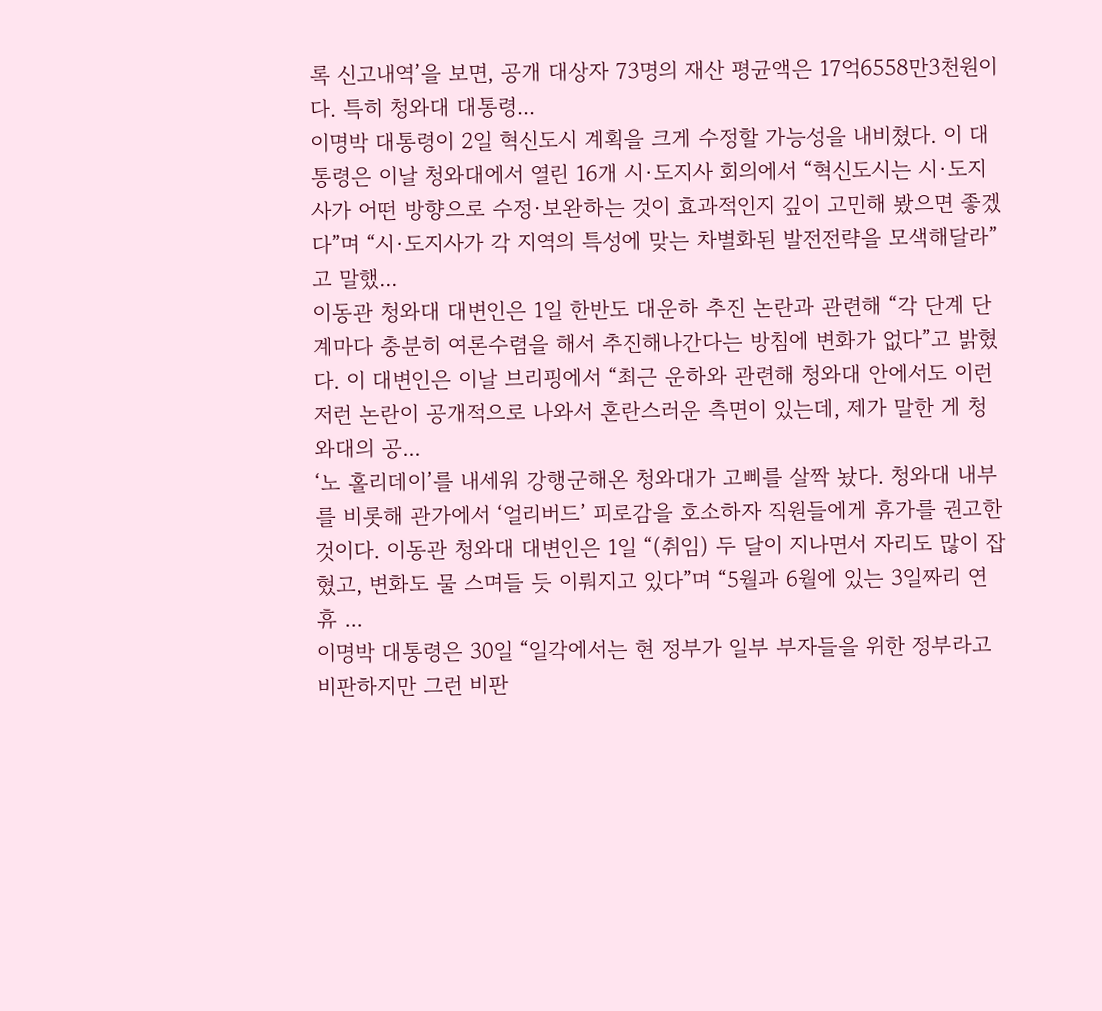록 신고내역’을 보면, 공개 대상자 73명의 재산 평균액은 17억6558만3천원이다. 특히 청와대 대통령...
이명박 대통령이 2일 혁신도시 계획을 크게 수정할 가능성을 내비쳤다. 이 대통령은 이날 청와대에서 열린 16개 시·도지사 회의에서 “혁신도시는 시·도지사가 어떤 방향으로 수정·보완하는 것이 효과적인지 깊이 고민해 봤으면 좋겠다”며 “시·도지사가 각 지역의 특성에 맞는 차별화된 발전전략을 모색해달라”고 말했...
이동관 청와대 대변인은 1일 한반도 대운하 추진 논란과 관련해 “각 단계 단계마다 충분히 여론수렴을 해서 추진해나간다는 방침에 변화가 없다”고 밝혔다. 이 대변인은 이날 브리핑에서 “최근 운하와 관련해 청와대 안에서도 이런 저런 논란이 공개적으로 나와서 혼란스러운 측면이 있는데, 제가 말한 게 청와대의 공...
‘노 홀리데이’를 내세워 강행군해온 청와대가 고삐를 살짝 놨다. 청와대 내부를 비롯해 관가에서 ‘얼리버드’ 피로감을 호소하자 직원들에게 휴가를 권고한 것이다. 이동관 청와대 대변인은 1일 “(취임) 두 달이 지나면서 자리도 많이 잡혔고, 변화도 물 스며들 듯 이뤄지고 있다”며 “5월과 6월에 있는 3일짜리 연휴 ...
이명박 대통령은 30일 “일각에서는 현 정부가 일부 부자들을 위한 정부라고 비판하지만 그런 비판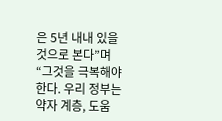은 5년 내내 있을 것으로 본다”며 “그것을 극복해야 한다. 우리 정부는 약자 계층, 도움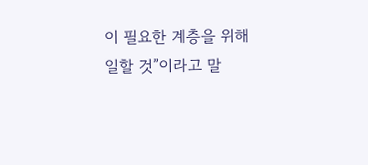이 필요한 계층을 위해 일할 것”이라고 말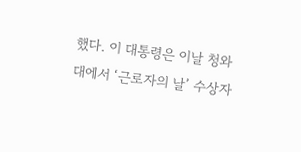했다. 이 대통령은 이날 청와대에서 ‘근로자의 날’ 수상자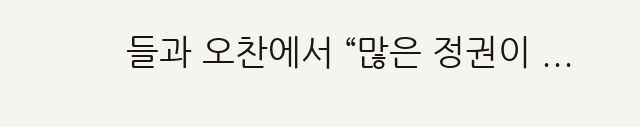들과 오찬에서 “많은 정권이 ...